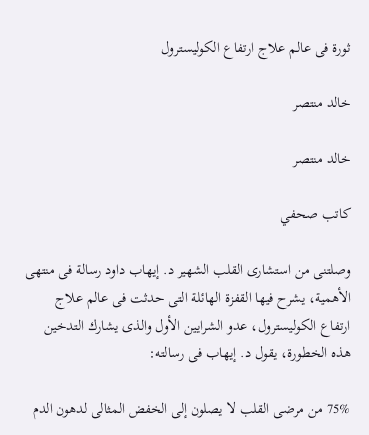ثورة فى عالم علاج ارتفاع الكوليسترول

خالد منتصر

خالد منتصر

كاتب صحفي

وصلتنى من استشارى القلب الشهير د. إيهاب داود رسالة فى منتهى الأهمية، يشرح فيها القفزة الهائلة التى حدثت فى عالم علاج ارتفاع الكوليسترول، عدو الشرايين الأول والذى يشارك التدخين هذه الخطورة، يقول د. إيهاب فى رسالته:

75% من مرضى القلب لا يصلون إلى الخفض المثالى لدهون الدم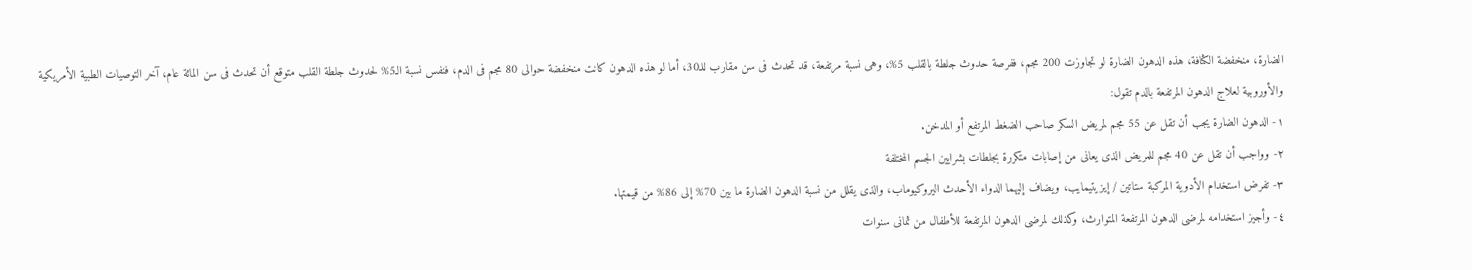الضارة، منخفضة الكثافة، هذه الدهون الضارة لو تجاوزت 200 مجم، ففرصة حدوث جلطة بالقلب 5%، وهى نسبة مرتفعة، قد تحدث فى سن مقارب للـ30، أما لو هذه الدهون كانت منخفضة حوالى 80 مجم فى الدم، فنفس نسبة الـ5% لحدوث جلطة القلب متوقع أن تحدث فى سن المائة عام، آخر التوصيات الطبية الأمريكية والأوروبية لعلاج الدهون المرتفعة بالدم تقول:
١- الدهون الضارة يجب أن تقل عن 55 مجم لمريض السكر صاحب الضغط المرتفع أو المدخن.
٢- وواجب أن تقل عن 40 مجم للمريض الذى يعانى من إصابات متكررة بجلطات بشرايين الجسم المختلفة
٣- تفرض استخدام الأدوية المركبة ستاتين / إيزيتيمايب، ويضاف إليهما الدواء الأحدث اليروكيوماب، والذى يقلل من نسبة الدهون الضارة ما بين 70% إلى 86% من قيمتها.
٤- وأجيز استخدامه لمرضى الدهون المرتفعة المتوارث، وكذلك لمرضى الدهون المرتفعة للأطفال من ثمانى سنوات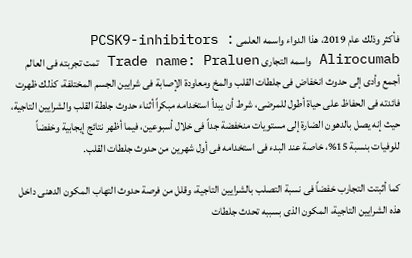فأكثر وذلك عام 2019، هذا الدواء واسمه العلمى PCSK9-inhibitors : Alirocumab واسمه التجارى Trade name: Praluen تمت تجربته فى العالم أجمع وأدى إلى حدوث انخفاض فى جلطات القلب والمخ ومعاودة الإصابة فى شرايين الجسم المختلفة، كذلك ظهرت فائدته فى الحفاظ على حياة أطول للمرضى، شرط أن يبدأ استخدامه مبكراً أثناء حدوث جلطة القلب والشرايين التاجية، حيث إنه يصل بالدهون الضارة إلى مستويات منخفضة جداً فى خلال أسبوعين، فيما أظهر نتائج إيجابية وخفضاً للوفيات بنسبة 15%، خاصة عند البدء فى استخدامه فى أول شهرين من حدوث جلطات القلب.

كما أثبتت التجارب خفضاً فى نسبة التصلب بالشرايين التاجية، وقلل من فرصة حدوث التهاب المكون الدهنى داخل هذه الشرايين التاجية، المكون الذى بسببه تحدث جلطات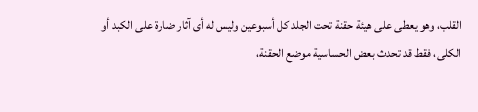القلب، وهو يعطى على هيئة حقنة تحت الجلد كل أسبوعين وليس له أى آثار ضارة على الكبد أو الكلى، فقط قد تحدث بعض الحساسية موضع الحقنة،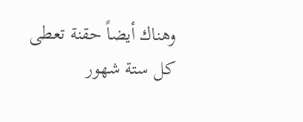وهناك أيضاً حقنة تعطى كل ستة شهور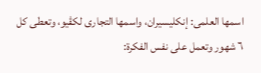اسمها العلمى: إنكليسيران، واسمها التجارى لكڤيو، وتعطى كل ٦ شهور وتعمل على نفس الفكرة: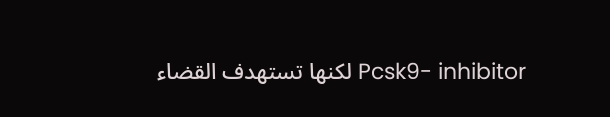Pcsk9- inhibitor لكنها تستهدف القضاء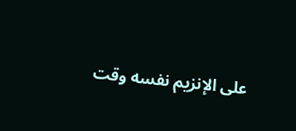على الإنزيم نفسه وقت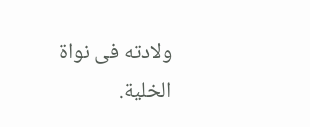ولادته فى نواة الخلية.